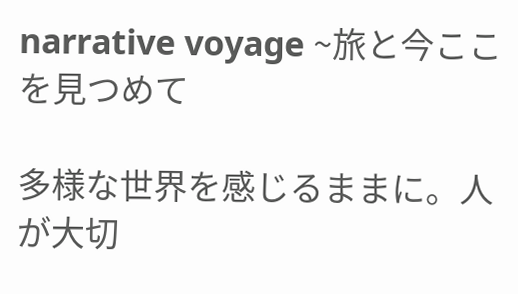narrative voyage ~旅と今ここを見つめて

多様な世界を感じるままに。人が大切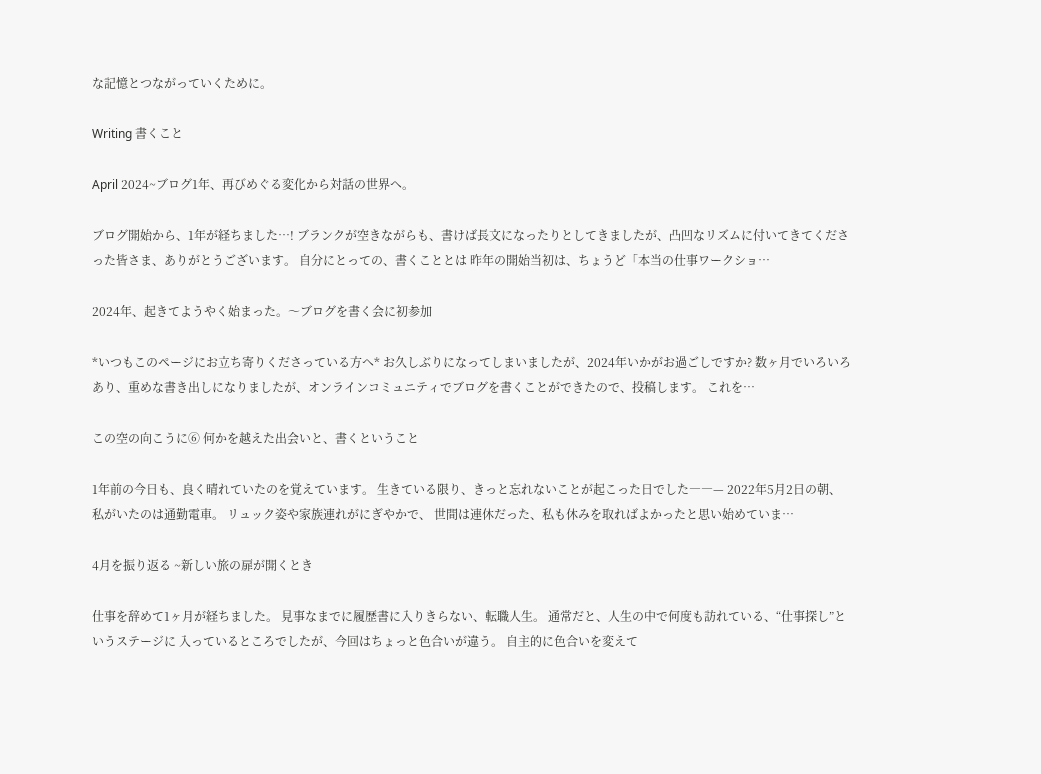な記憶とつながっていくために。

Writing 書くこと

April 2024~ブログ1年、再びめぐる変化から対話の世界へ。

ブログ開始から、1年が経ちました…! ブランクが空きながらも、書けば長文になったりとしてきましたが、凸凹なリズムに付いてきてくださった皆さま、ありがとうございます。 自分にとっての、書くこととは 昨年の開始当初は、ちょうど「本当の仕事ワークショ…

2024年、起きてようやく始まった。〜ブログを書く会に初参加

*いつもこのページにお立ち寄りくださっている方へ* お久しぶりになってしまいましたが、2024年いかがお過ごしですか? 数ヶ月でいろいろあり、重めな書き出しになりましたが、オンラインコミュニティでブログを書くことができたので、投稿します。 これを…

この空の向こうに⑥ 何かを越えた出会いと、書くということ

1年前の今日も、良く晴れていたのを覚えています。 生きている限り、きっと忘れないことが起こった日でした――— 2022年5月2日の朝、私がいたのは通勤電車。 リュック姿や家族連れがにぎやかで、 世間は連休だった、私も休みを取ればよかったと思い始めていま…

4月を振り返る ~新しい旅の扉が開くとき

仕事を辞めて1ヶ月が経ちました。 見事なまでに履歴書に入りきらない、転職人生。 通常だと、人生の中で何度も訪れている、“仕事探し”というステージに 入っているところでしたが、今回はちょっと色合いが違う。 自主的に色合いを変えて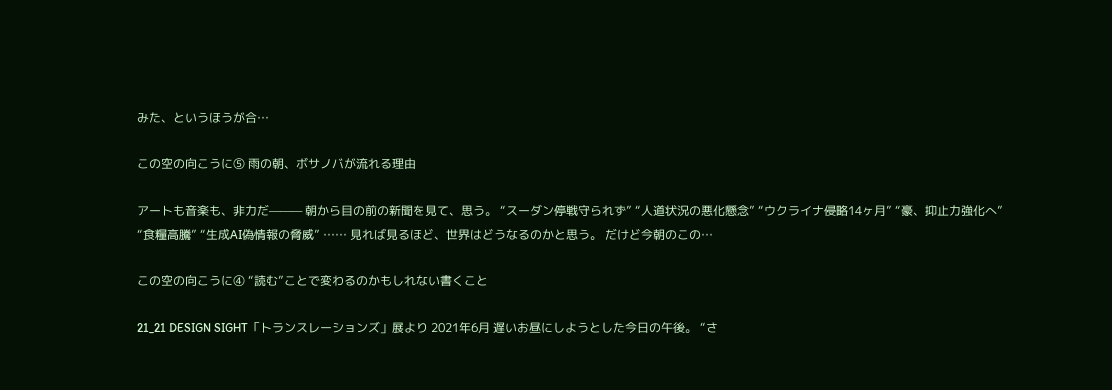みた、というほうが合…

この空の向こうに⑤ 雨の朝、ボサノバが流れる理由

アートも音楽も、非力だ——— 朝から目の前の新聞を見て、思う。 “スーダン停戦守られず” “人道状況の悪化懸念” “ウクライナ侵略14ヶ月” “豪、抑止力強化へ” “食糧高騰” “生成AI偽情報の脅威” …… 見れば見るほど、世界はどうなるのかと思う。 だけど今朝のこの…

この空の向こうに④ “読む”ことで変わるのかもしれない書くこと

21_21 DESIGN SIGHT「トランスレーションズ」展より 2021年6月 遅いお昼にしようとした今日の午後。 “さ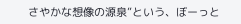さやかな想像の源泉”という、ぼーっと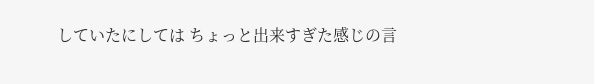していたにしては ちょっと出来すぎた感じの言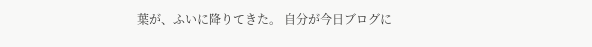葉が、ふいに降りてきた。 自分が今日ブログに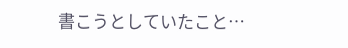書こうとしていたこと…